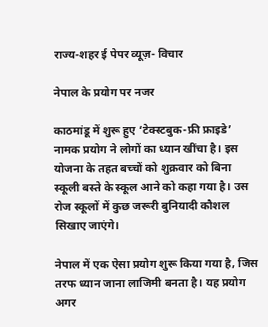राज्य-शहर ई पेपर व्यूज़- विचार

नेपाल के प्रयोग पर नजर

काठमांडू में शुरू हुए ‘टेक्स्टबुक-फ्री फ्राइडे’ नामक प्रयोग ने लोगों का ध्यान खींचा है। इस योजना के तहत बच्चों को शुक्रवार को बिना स्कूली बस्ते के स्कूल आने को कहा गया है। उस रोज स्कूलों में कुछ जरूरी बुनियादी कौशल सिखाए जाएंगे।

नेपाल में एक ऐसा प्रयोग शुरू किया गया है, जिस तरफ ध्यान जाना लाजिमी बनता है। यह प्रयोग अगर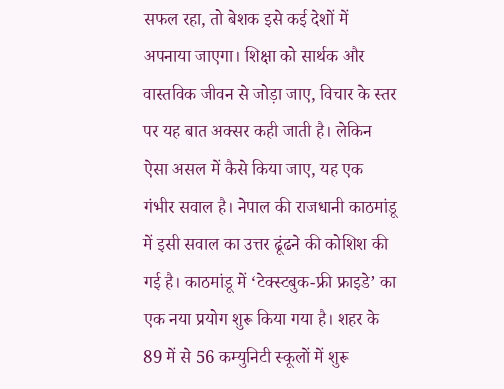सफल रहा, तो बेशक इसे कई देशों में अपनाया जाएगा। शिक्षा को सार्थक और वास्तविक जीवन से जोड़ा जाए, विचार के स्तर पर यह बात अक्सर कही जाती है। लेकिन ऐसा असल में कैसे किया जाए, यह एक गंभीर सवाल है। नेपाल की राजधानी काठमांडू में इसी सवाल का उत्तर ढूंढने की कोशिश की गई है। काठमांडू में ‘टेक्स्टबुक-फ्री फ्राइडे’ का एक नया प्रयोग शुरू किया गया है। शहर के 89 में से 56 कम्युनिटी स्कूलों में शुरू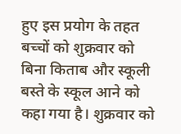हुए इस प्रयोग के तहत बच्चों को शुक्रवार को बिना किताब और स्कूली बस्ते के स्कूल आने को कहा गया है। शुक्रवार को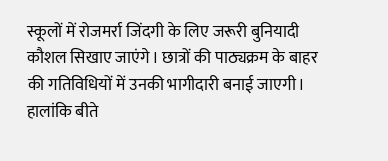स्कूलों में रोजमर्रा जिंदगी के लिए जरूरी बुनियादी कौशल सिखाए जाएंगे। छात्रों की पाठ्यक्रम के बाहर की गतिविधियों में उनकी भागीदारी बनाई जाएगी। हालांकि बीते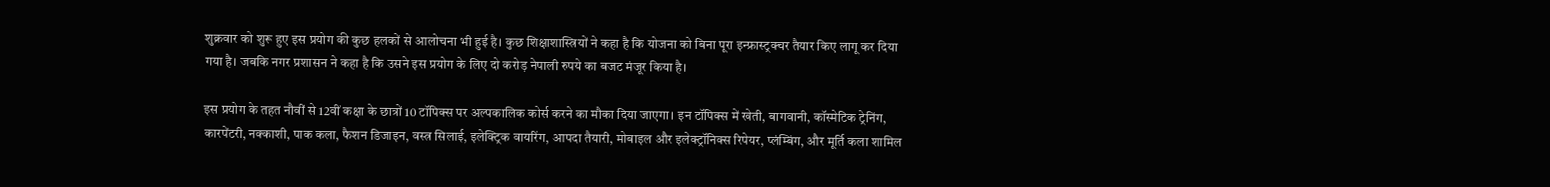शुक्रवार को शुरू हुए इस प्रयोग की कुछ हलकों से आलोचना भी हुई है। कुछ शिक्षाशास्त्रियों ने कहा है कि योजना को बिना पूरा इन्फ्रास्ट्रक्चर तैयार किए लागू कर दिया गया है। जबकि नगर प्रशासन ने कहा है कि उसने इस प्रयोग के लिए दो करोड़ नेपाली रुपये का बजट मंजूर किया है।

इस प्रयोग के तहत नौवीं से 12वीं कक्षा के छात्रों 10 टॉपिक्स पर अल्पकालिक कोर्स करने का मौका दिया जाएगा। इन टॉपिक्स में खेती, बागवानी, कॉस्मेटिक ट्रेनिंग, कारपेंटरी, नक्काशी, पाक कला, फैशन डिजाइन, वस्त्र सिलाई, इलेक्ट्रिक वायरिंग, आपदा तैयारी, मोबाइल और इलेक्ट्रॉनिक्स रिपेयर, प्लंम्बिंग, और मूर्ति कला शामिल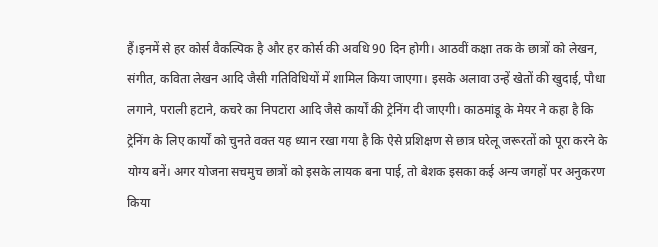हैं।इनमें से हर कोर्स वैकल्पिक है और हर कोर्स की अवधि 90 दिन होगी। आठवीं कक्षा तक के छात्रों को लेखन, संगीत, कविता लेखन आदि जैसी गतिविधियों में शामिल किया जाएगा। इसके अलावा उन्हें खेतों की खुदाई, पौधा लगाने, पराली हटाने, कचरे का निपटारा आदि जैसे कार्यों की ट्रेनिंग दी जाएगी। काठमांडू के मेयर ने कहा है कि ट्रेनिंग के लिए कार्यों को चुनते वक्त यह ध्यान रखा गया है कि ऐसे प्रशिक्षण से छात्र घरेलू जरूरतों को पूरा करने के योग्य बनें। अगर योजना सचमुच छात्रों को इसके लायक बना पाई, तो बेशक इसका कई अन्य जगहों पर अनुकरण किया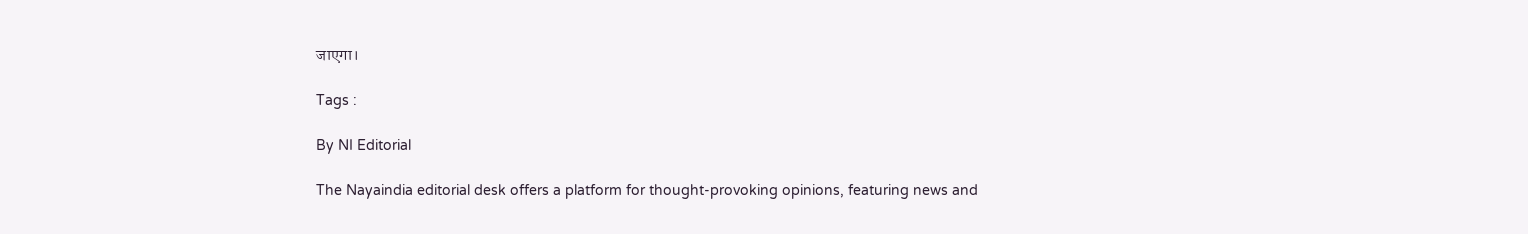जाएगा।

Tags :

By NI Editorial

The Nayaindia editorial desk offers a platform for thought-provoking opinions, featuring news and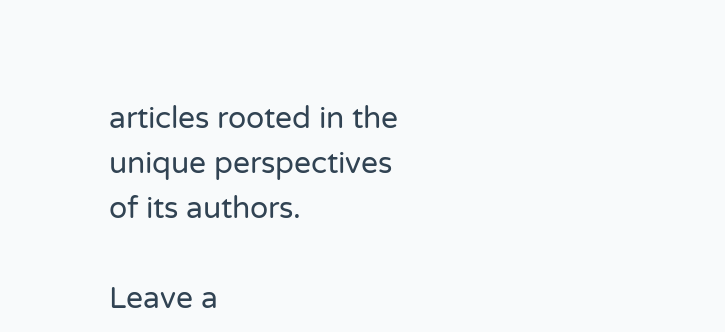articles rooted in the unique perspectives of its authors.

Leave a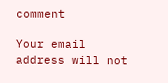comment

Your email address will not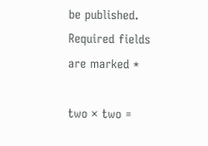be published. Required fields are marked *

two × two =